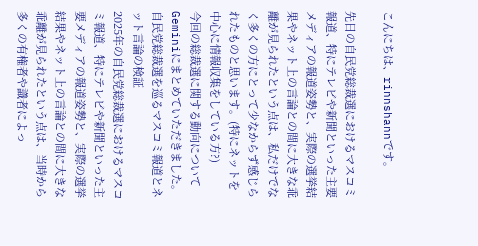こんにちは、rinnshannです。

先日の自民党総裁選におけるマスコミ報道、特にテレビや新聞といった主要メディアの報道姿勢と、実際の選挙結果やネット上の言論との間に大きな乖離が見られたという点は、私だけでなく多くの方にとって少なからず感じられたものと思います。(特にネットを中心に情報収集をしている方?)
今回の総裁選に関する動向についてGeminiにまとめていただきました。
自民党総裁選を巡るマスコミ報道とネット言論の検証
2025年の自民党総裁選におけるマスコミ報道、特にテレビや新聞といった主要メディアの報道姿勢と、実際の選挙結果やネット上の言論との間に大きな乖離が見られたという点は、当時から多くの有権者や識者によっ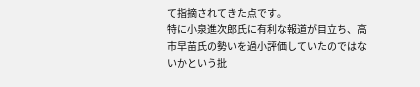て指摘されてきた点です。
特に小泉進次郎氏に有利な報道が目立ち、高市早苗氏の勢いを過小評価していたのではないかという批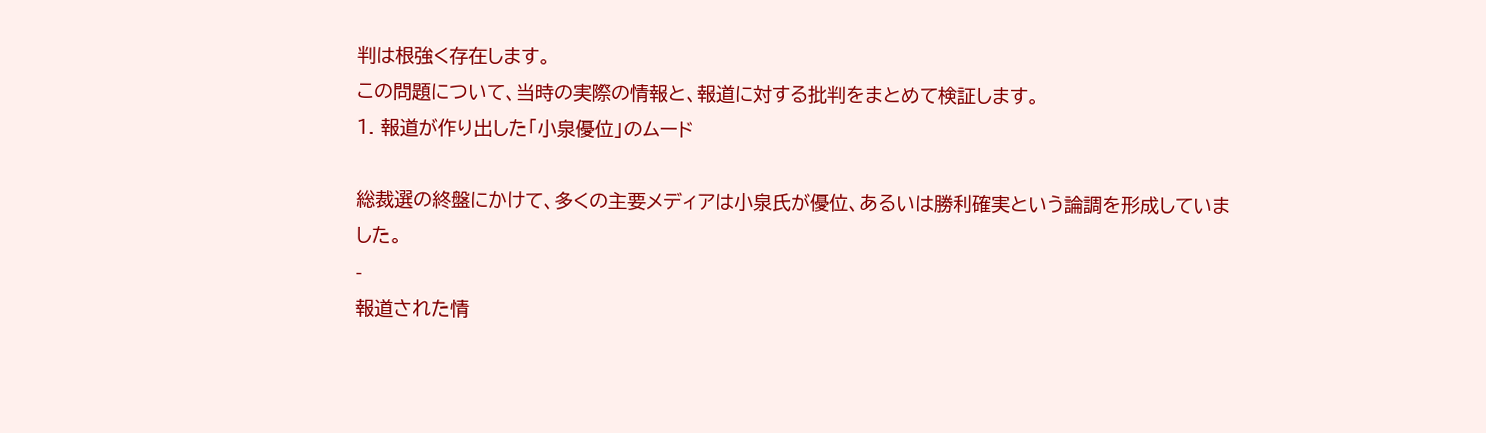判は根強く存在します。
この問題について、当時の実際の情報と、報道に対する批判をまとめて検証します。
1. 報道が作り出した「小泉優位」のムード

総裁選の終盤にかけて、多くの主要メディアは小泉氏が優位、あるいは勝利確実という論調を形成していました。
-
報道された情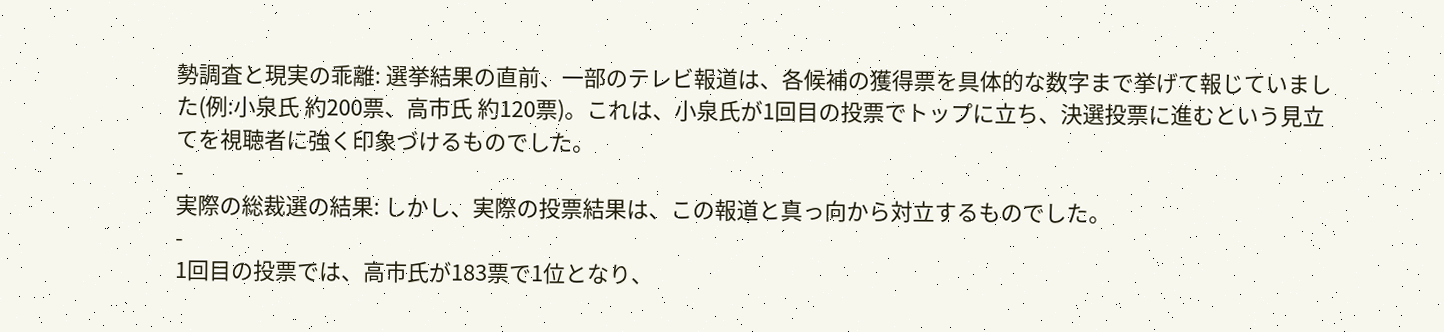勢調査と現実の乖離: 選挙結果の直前、一部のテレビ報道は、各候補の獲得票を具体的な数字まで挙げて報じていました(例:小泉氏 約200票、高市氏 約120票)。これは、小泉氏が1回目の投票でトップに立ち、決選投票に進むという見立てを視聴者に強く印象づけるものでした。
-
実際の総裁選の結果: しかし、実際の投票結果は、この報道と真っ向から対立するものでした。
-
1回目の投票では、高市氏が183票で1位となり、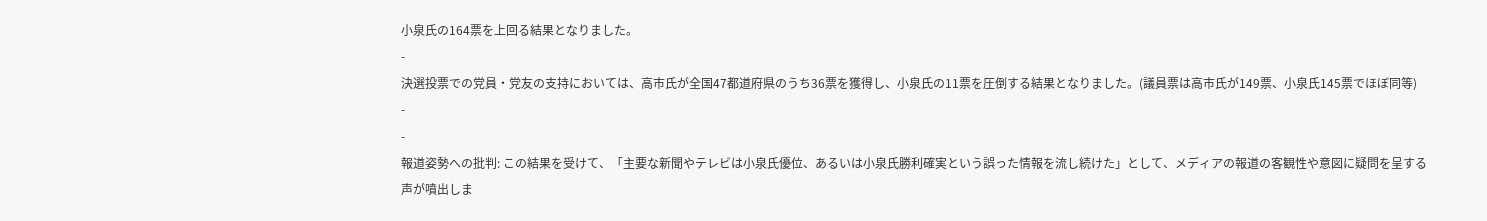小泉氏の164票を上回る結果となりました。
-
決選投票での党員・党友の支持においては、高市氏が全国47都道府県のうち36票を獲得し、小泉氏の11票を圧倒する結果となりました。(議員票は高市氏が149票、小泉氏145票でほぼ同等)
-
-
報道姿勢への批判: この結果を受けて、「主要な新聞やテレビは小泉氏優位、あるいは小泉氏勝利確実という誤った情報を流し続けた」として、メディアの報道の客観性や意図に疑問を呈する声が噴出しま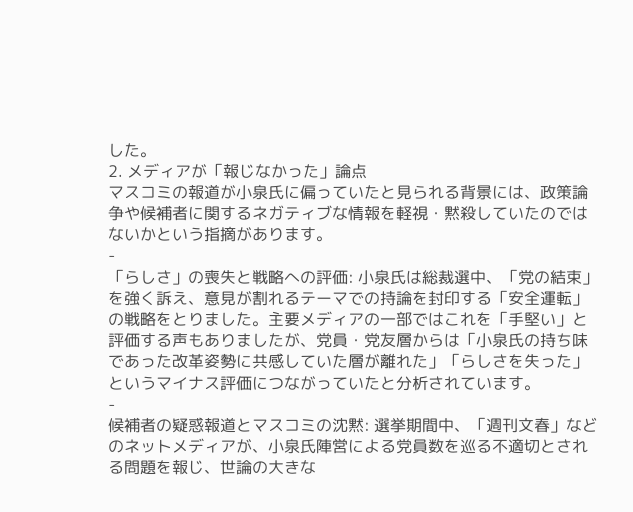した。
2. メディアが「報じなかった」論点
マスコミの報道が小泉氏に偏っていたと見られる背景には、政策論争や候補者に関するネガティブな情報を軽視・黙殺していたのではないかという指摘があります。
-
「らしさ」の喪失と戦略への評価: 小泉氏は総裁選中、「党の結束」を強く訴え、意見が割れるテーマでの持論を封印する「安全運転」の戦略をとりました。主要メディアの一部ではこれを「手堅い」と評価する声もありましたが、党員・党友層からは「小泉氏の持ち味であった改革姿勢に共感していた層が離れた」「らしさを失った」というマイナス評価につながっていたと分析されています。
-
候補者の疑惑報道とマスコミの沈黙: 選挙期間中、「週刊文春」などのネットメディアが、小泉氏陣営による党員数を巡る不適切とされる問題を報じ、世論の大きな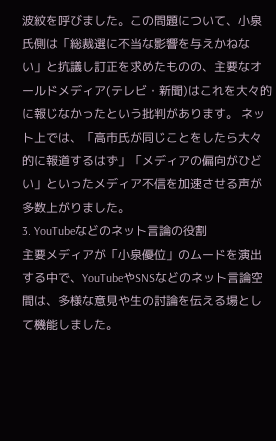波紋を呼びました。この問題について、小泉氏側は「総裁選に不当な影響を与えかねない」と抗議し訂正を求めたものの、主要なオールドメディア(テレビ・新聞)はこれを大々的に報じなかったという批判があります。 ネット上では、「高市氏が同じことをしたら大々的に報道するはず」「メディアの偏向がひどい」といったメディア不信を加速させる声が多数上がりました。
3. YouTubeなどのネット言論の役割
主要メディアが「小泉優位」のムードを演出する中で、YouTubeやSNSなどのネット言論空間は、多様な意見や生の討論を伝える場として機能しました。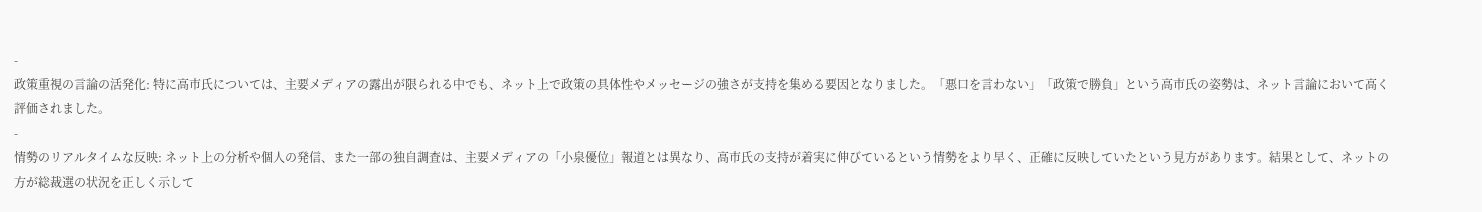-
政策重視の言論の活発化: 特に高市氏については、主要メディアの露出が限られる中でも、ネット上で政策の具体性やメッセージの強さが支持を集める要因となりました。「悪口を言わない」「政策で勝負」という高市氏の姿勢は、ネット言論において高く評価されました。
-
情勢のリアルタイムな反映: ネット上の分析や個人の発信、また一部の独自調査は、主要メディアの「小泉優位」報道とは異なり、高市氏の支持が着実に伸びているという情勢をより早く、正確に反映していたという見方があります。結果として、ネットの方が総裁選の状況を正しく示して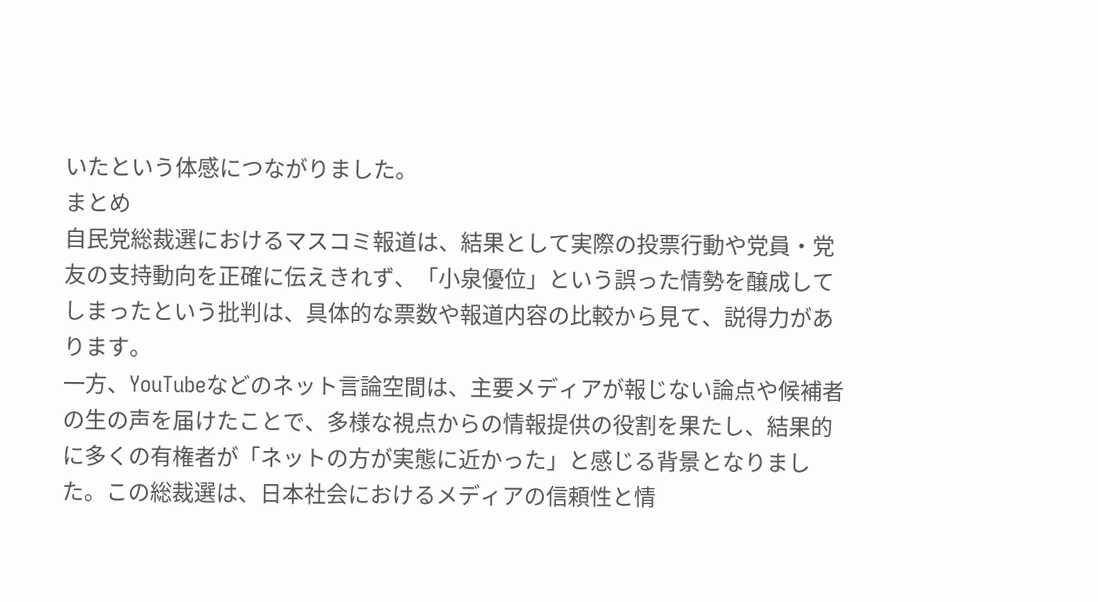いたという体感につながりました。
まとめ
自民党総裁選におけるマスコミ報道は、結果として実際の投票行動や党員・党友の支持動向を正確に伝えきれず、「小泉優位」という誤った情勢を醸成してしまったという批判は、具体的な票数や報道内容の比較から見て、説得力があります。
一方、YouTubeなどのネット言論空間は、主要メディアが報じない論点や候補者の生の声を届けたことで、多様な視点からの情報提供の役割を果たし、結果的に多くの有権者が「ネットの方が実態に近かった」と感じる背景となりました。この総裁選は、日本社会におけるメディアの信頼性と情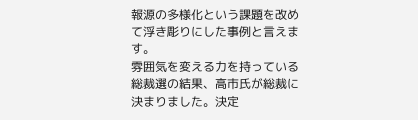報源の多様化という課題を改めて浮き彫りにした事例と言えます。
雰囲気を変える力を持っている
総裁選の結果、高市氏が総裁に決まりました。決定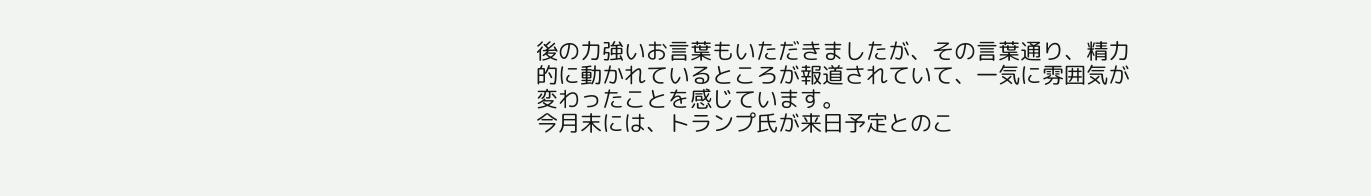後の力強いお言葉もいただきましたが、その言葉通り、精力的に動かれているところが報道されていて、一気に雰囲気が変わったことを感じています。
今月末には、トランプ氏が来日予定とのこ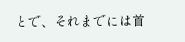とで、それまでには首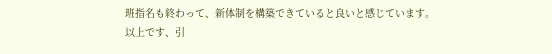班指名も終わって、新体制を構築できていると良いと感じています。
以上です、引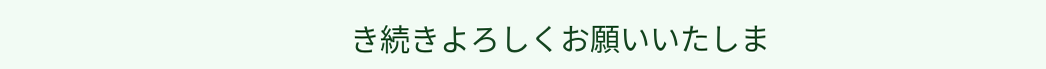き続きよろしくお願いいたしま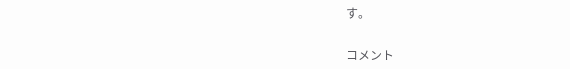す。


コメント